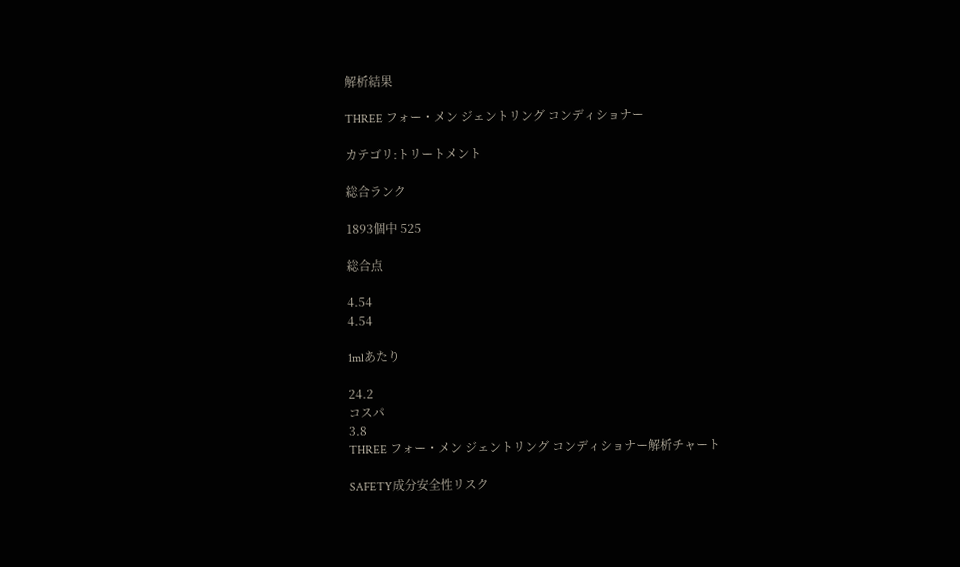解析結果

THREE フォー・メン ジェントリング コンディショナー

カテゴリ:トリートメント

総合ランク

1893個中 525

総合点

4.54
4.54

1mlあたり

24.2
コスパ
3.8
THREE フォー・メン ジェントリング コンディショナー解析チャート

SAFETY成分安全性リスク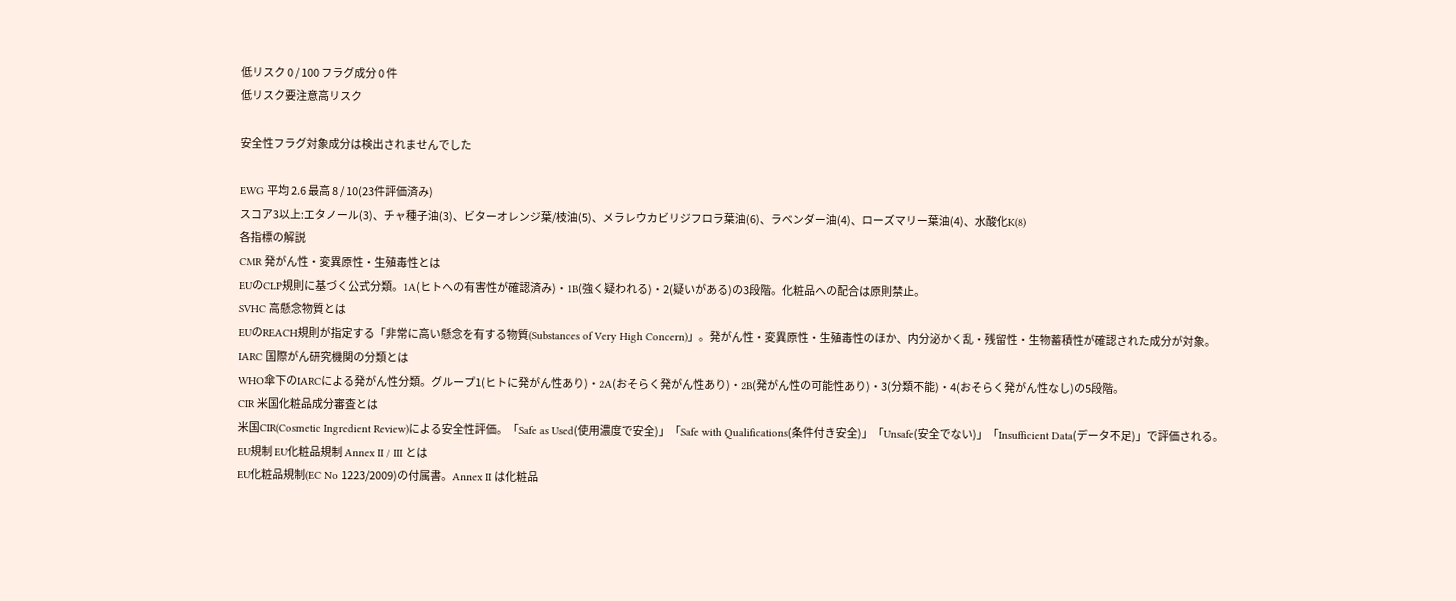低リスク 0 / 100 フラグ成分 0 件
低リスク要注意高リスク

安全性フラグ対象成分は検出されませんでした

EWG 平均 2.6 最高 8 / 10(23件評価済み)
スコア3以上:エタノール(3)、チャ種子油(3)、ビターオレンジ葉/枝油(5)、メラレウカビリジフロラ葉油(6)、ラベンダー油(4)、ローズマリー葉油(4)、水酸化K(8)
各指標の解説
CMR 発がん性・変異原性・生殖毒性とは
EUのCLP規則に基づく公式分類。1A(ヒトへの有害性が確認済み)・1B(強く疑われる)・2(疑いがある)の3段階。化粧品への配合は原則禁止。
SVHC 高懸念物質とは
EUのREACH規則が指定する「非常に高い懸念を有する物質(Substances of Very High Concern)」。発がん性・変異原性・生殖毒性のほか、内分泌かく乱・残留性・生物蓄積性が確認された成分が対象。
IARC 国際がん研究機関の分類とは
WHO傘下のIARCによる発がん性分類。グループ1(ヒトに発がん性あり)・2A(おそらく発がん性あり)・2B(発がん性の可能性あり)・3(分類不能)・4(おそらく発がん性なし)の5段階。
CIR 米国化粧品成分審査とは
米国CIR(Cosmetic Ingredient Review)による安全性評価。「Safe as Used(使用濃度で安全)」「Safe with Qualifications(条件付き安全)」「Unsafe(安全でない)」「Insufficient Data(データ不足)」で評価される。
EU規制 EU化粧品規制 Annex II / III とは
EU化粧品規制(EC No 1223/2009)の付属書。Annex II は化粧品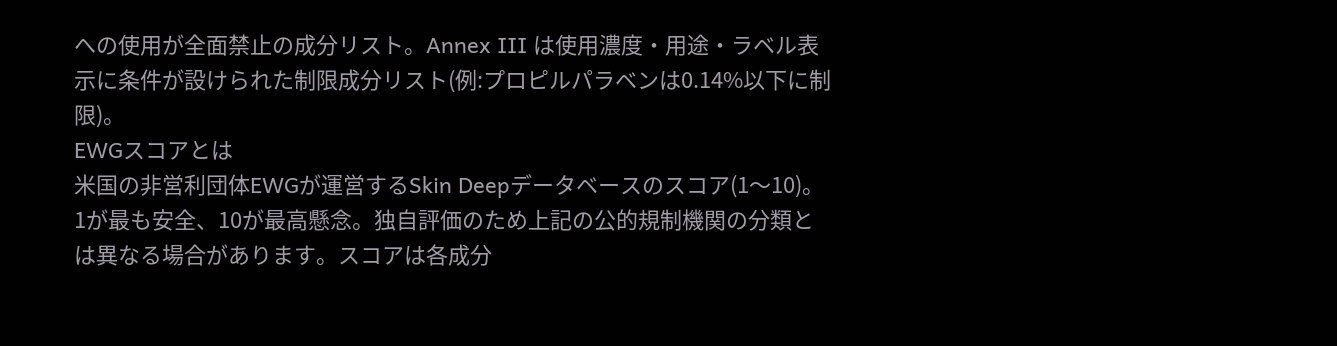への使用が全面禁止の成分リスト。Annex III は使用濃度・用途・ラベル表示に条件が設けられた制限成分リスト(例:プロピルパラベンは0.14%以下に制限)。
EWGスコアとは
米国の非営利団体EWGが運営するSkin Deepデータベースのスコア(1〜10)。1が最も安全、10が最高懸念。独自評価のため上記の公的規制機関の分類とは異なる場合があります。スコアは各成分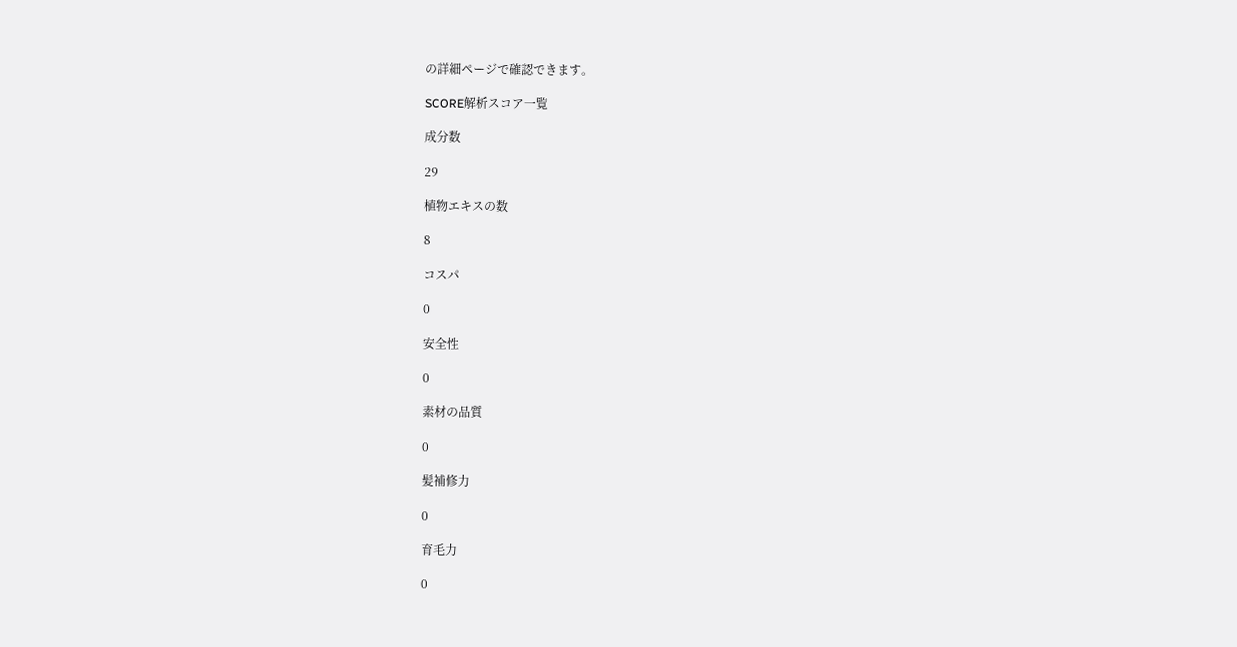の詳細ページで確認できます。

SCORE解析スコア一覧

成分数

29

植物エキスの数

8

コスパ

0

安全性

0

素材の品質

0

髪補修力

0

育毛力

0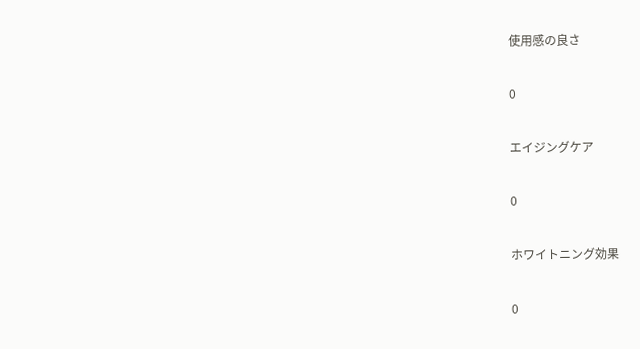使用感の良さ

0

エイジングケア

0

ホワイトニング効果

0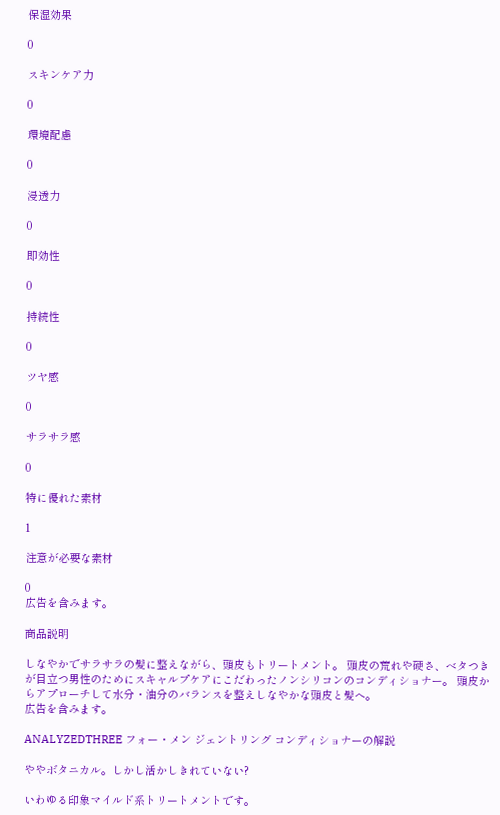保湿効果

0

スキンケア力

0

環境配慮

0

浸透力

0

即効性

0

持続性

0

ツヤ感

0

サラサラ感

0

特に優れた素材

1

注意が必要な素材

0
広告を含みます。

商品説明

しなやかでサラサラの髪に整えながら、頭皮もトリートメント。 頭皮の荒れや硬さ、ベタつきが目立つ男性のためにスキャルプケアにこだわったノンシリコンのコンディショナー。 頭皮からアプローチして水分・油分のバランスを整えしなやかな頭皮と髪へ。
広告を含みます。

ANALYZEDTHREE フォー・メン ジェントリング コンディショナーの解説

ややボタニカル。しかし活かしきれていない?

いわゆる印象マイルド系トリートメントです。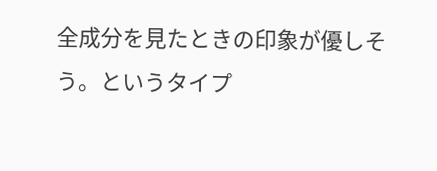全成分を見たときの印象が優しそう。というタイプ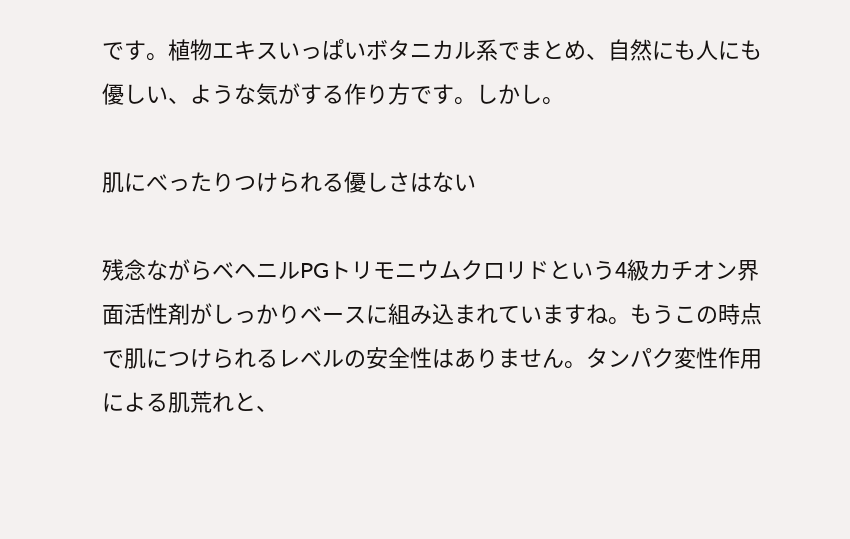です。植物エキスいっぱいボタニカル系でまとめ、自然にも人にも優しい、ような気がする作り方です。しかし。

肌にべったりつけられる優しさはない

残念ながらベヘニルPGトリモニウムクロリドという4級カチオン界面活性剤がしっかりベースに組み込まれていますね。もうこの時点で肌につけられるレベルの安全性はありません。タンパク変性作用による肌荒れと、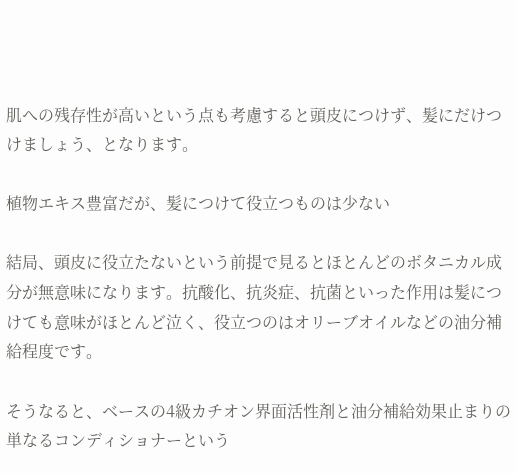肌への残存性が高いという点も考慮すると頭皮につけず、髪にだけつけましょう、となります。

植物エキス豊富だが、髪につけて役立つものは少ない

結局、頭皮に役立たないという前提で見るとほとんどのボタニカル成分が無意味になります。抗酸化、抗炎症、抗菌といった作用は髪につけても意味がほとんど泣く、役立つのはオリーブオイルなどの油分補給程度です。

そうなると、ベースの4級カチオン界面活性剤と油分補給効果止まりの単なるコンディショナーという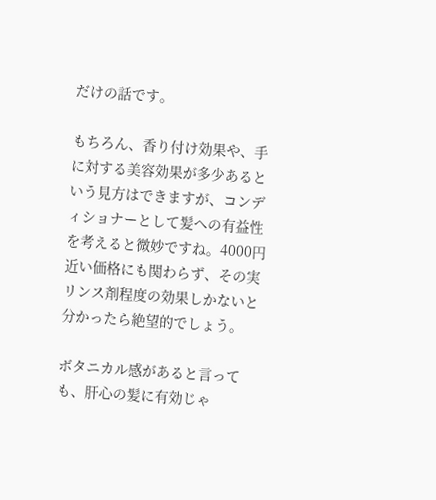だけの話です。

もちろん、香り付け効果や、手に対する美容効果が多少あるという見方はできますが、コンディショナーとして髪への有益性を考えると微妙ですね。4000円近い価格にも関わらず、その実リンス剤程度の効果しかないと分かったら絶望的でしょう。

ボタニカル感があると言っても、肝心の髪に有効じゃ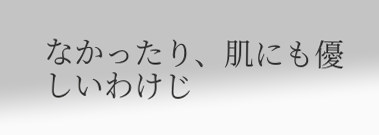なかったり、肌にも優しいわけじ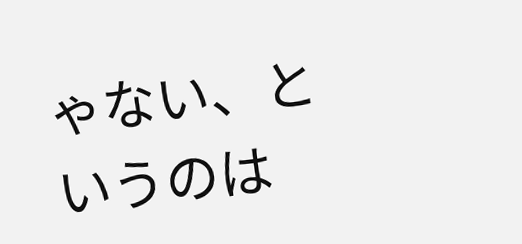ゃない、というのは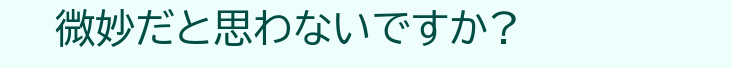微妙だと思わないですか?